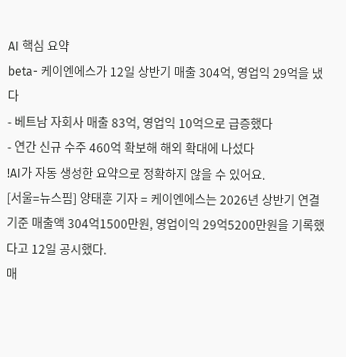AI 핵심 요약
beta- 케이엔에스가 12일 상반기 매출 304억, 영업익 29억을 냈다
- 베트남 자회사 매출 83억, 영업익 10억으로 급증했다
- 연간 신규 수주 460억 확보해 해외 확대에 나섰다
!AI가 자동 생성한 요약으로 정확하지 않을 수 있어요.
[서울=뉴스핌] 양태훈 기자 = 케이엔에스는 2026년 상반기 연결 기준 매출액 304억1500만원, 영업이익 29억5200만원을 기록했다고 12일 공시했다.
매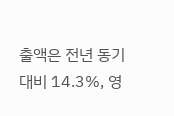출액은 전년 동기 대비 14.3%, 영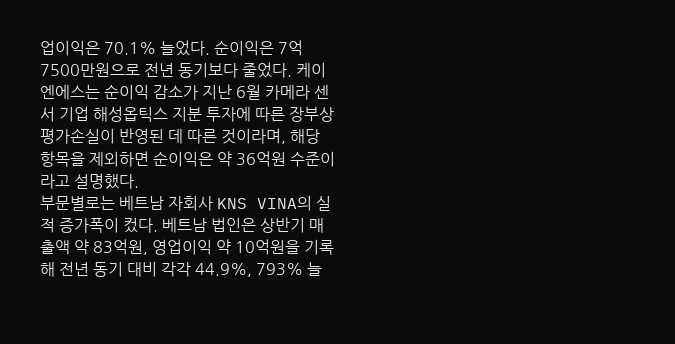업이익은 70.1% 늘었다. 순이익은 7억7500만원으로 전년 동기보다 줄었다. 케이엔에스는 순이익 감소가 지난 6월 카메라 센서 기업 해성옵틱스 지분 투자에 따른 장부상 평가손실이 반영된 데 따른 것이라며, 해당 항목을 제외하면 순이익은 약 36억원 수준이라고 설명했다.
부문별로는 베트남 자회사 KNS VINA의 실적 증가폭이 컸다. 베트남 법인은 상반기 매출액 약 83억원, 영업이익 약 10억원을 기록해 전년 동기 대비 각각 44.9%, 793% 늘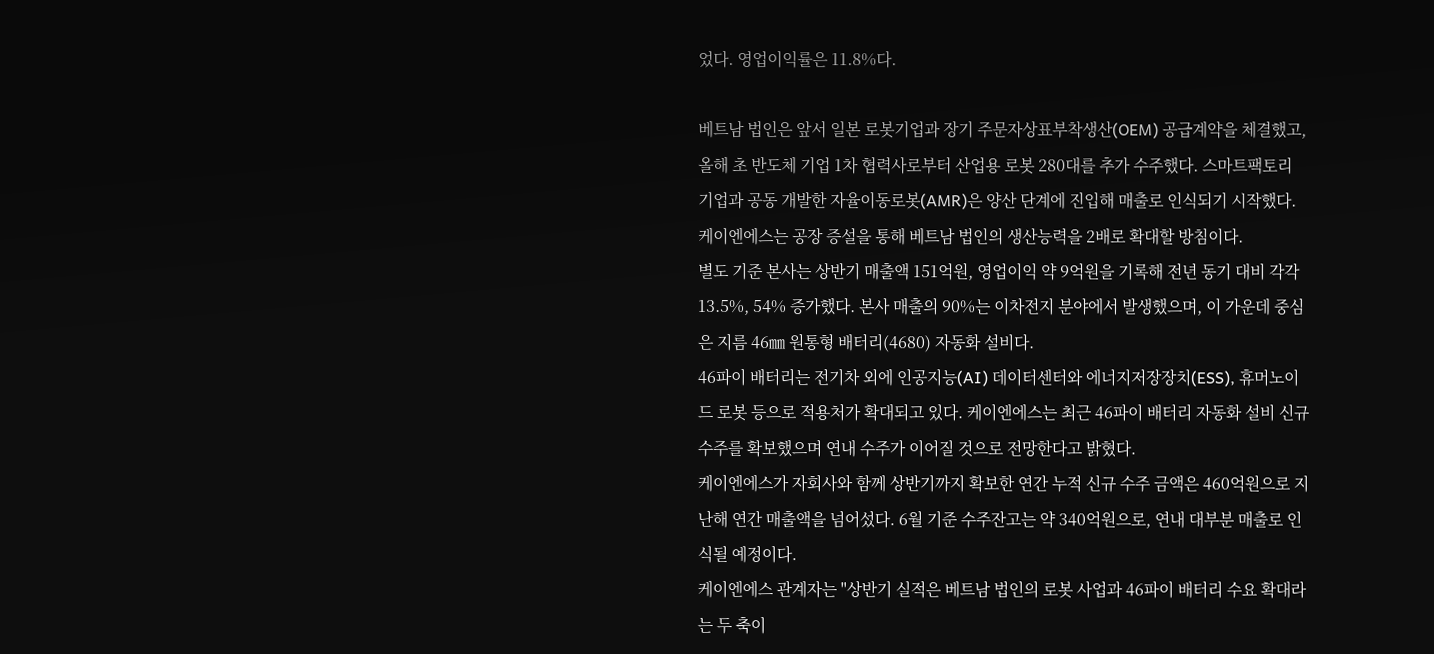었다. 영업이익률은 11.8%다.

베트남 법인은 앞서 일본 로봇기업과 장기 주문자상표부착생산(OEM) 공급계약을 체결했고, 올해 초 반도체 기업 1차 협력사로부터 산업용 로봇 280대를 추가 수주했다. 스마트팩토리 기업과 공동 개발한 자율이동로봇(AMR)은 양산 단계에 진입해 매출로 인식되기 시작했다. 케이엔에스는 공장 증설을 통해 베트남 법인의 생산능력을 2배로 확대할 방침이다.
별도 기준 본사는 상반기 매출액 151억원, 영업이익 약 9억원을 기록해 전년 동기 대비 각각 13.5%, 54% 증가했다. 본사 매출의 90%는 이차전지 분야에서 발생했으며, 이 가운데 중심은 지름 46㎜ 원통형 배터리(4680) 자동화 설비다.
46파이 배터리는 전기차 외에 인공지능(AI) 데이터센터와 에너지저장장치(ESS), 휴머노이드 로봇 등으로 적용처가 확대되고 있다. 케이엔에스는 최근 46파이 배터리 자동화 설비 신규 수주를 확보했으며 연내 수주가 이어질 것으로 전망한다고 밝혔다.
케이엔에스가 자회사와 함께 상반기까지 확보한 연간 누적 신규 수주 금액은 460억원으로 지난해 연간 매출액을 넘어섰다. 6월 기준 수주잔고는 약 340억원으로, 연내 대부분 매출로 인식될 예정이다.
케이엔에스 관계자는 "상반기 실적은 베트남 법인의 로봇 사업과 46파이 배터리 수요 확대라는 두 축이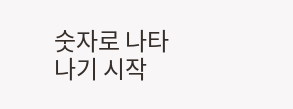숫자로 나타나기 시작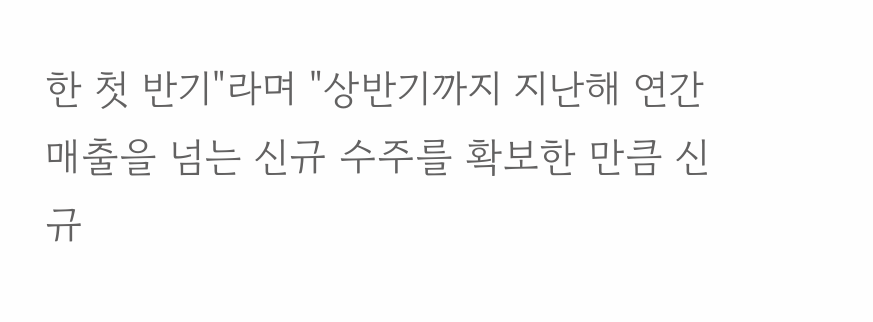한 첫 반기"라며 "상반기까지 지난해 연간 매출을 넘는 신규 수주를 확보한 만큼 신규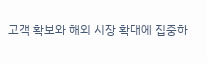고객 확보와 해외 시장 확대에 집중하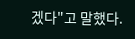겠다"고 말했다.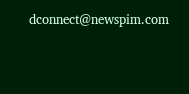dconnect@newspim.com